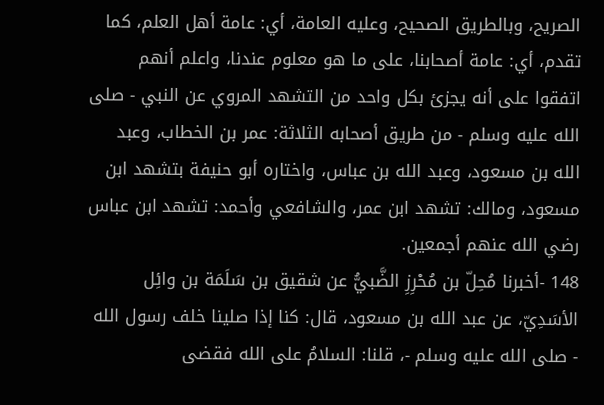الصريح، وبالطريق الصحيح، وعليه العامة، أي: عامة أهل العلم، كما تقدم، أي: عامة أصحابنا، على ما هو معلوم عندنا، واعلم أنهم اتفقوا على أنه يجزئ بكل واحد من التشهد المروي عن النبي - صلى الله عليه وسلم - من طريق أصحابه الثلاثة: عمر بن الخطاب، وعبد الله بن مسعود، وعبد الله بن عباس، واختاره أبو حنيفة بتشهد ابن مسعود، ومالك: تشهد ابن عمر، والشافعي وأحمد: تشهد ابن عباس رضي الله عنهم أجمعين.
148 -أخبرنا مُحِلّ بن مُحْرِزِ الضَّبيُّ عن شقيق بن سَلَمَة بن وائِل الأسَدِيّ، عن عبد الله بن مسعود، قال: كنا إذا صلينا خلف رسول الله - صلى الله عليه وسلم -، قلنا: السلامُ على الله فقضى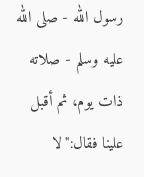رسول الله - صلى الله عليه وسلم - صلاته ذات يوم، ثم أقبل علينا فقال:"لا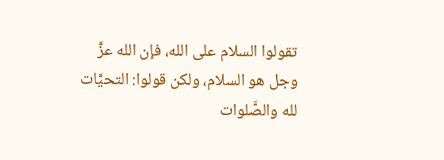تقولوا السلام على الله، فإن الله عزَّ وجل هو السلام، ولكن قولوا: التحيَّات لله والصَّلوات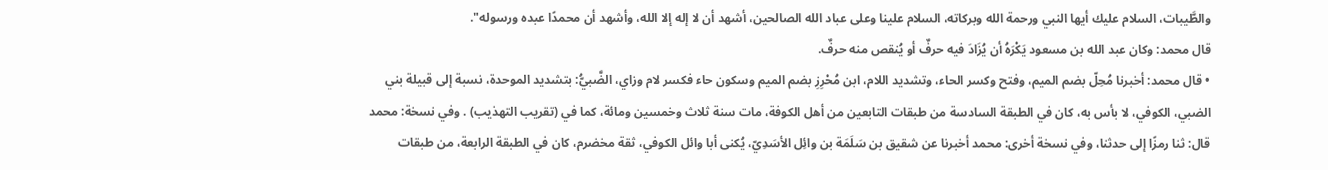والطَّيبات، السلام عليك أيها النبي ورحمة الله وبركاته، السلام علينا وعلى عباد الله الصالحين، أشهد أن لا إله إلا الله، وأشهد أن محمدًا عبده ورسوله".
قال محمد: وكان عبد الله بن مسعود يَكْرَهُ أن يُزَادَ فيه حرفٌ أو يُنقص منه حرفٌ.
• قال محمد: أخبرنا مُحِلّ بضم الميم، وفتح وكسر الحاء، وتشديد اللام، ابن مُحْرِزِ بضم الميم وسكون حاء فكسر لام وزاي، الضَّبيُّ: بتشديد الموحدة، نسبة إلى قبيلة بني الضبي، الكوفي، لا بأس به، كان في الطبقة السادسة من طبقات التابعين من أهل الكوفة، مات سنة ثلاث وخمسين ومائة، كما في (تقريب التهذيب) . وفي نسخة: محمد قال: ثنا رمزًا إلى حدثنا، وفي نسخة أخرى: محمد أخبرنا عن شقيق بن سَلَمَة بن وائِل الأسَدِيّ، يُكنى أبا وائل الكوفي، ثقة مخضرم، كان في الطبقة الرابعة، من طبقات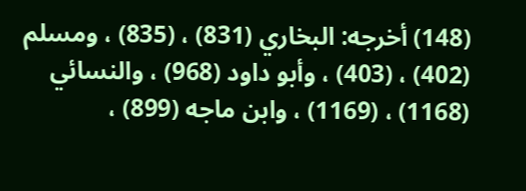(148) أخرجه: البخاري (831) ، (835) ، ومسلم (402) ، (403) ، وأبو داود (968) ، والنسائي (1168) ، (1169) ، وابن ماجه (899) ،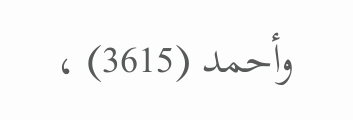وأحمد (3615) ،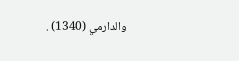والدارمي (1340) .